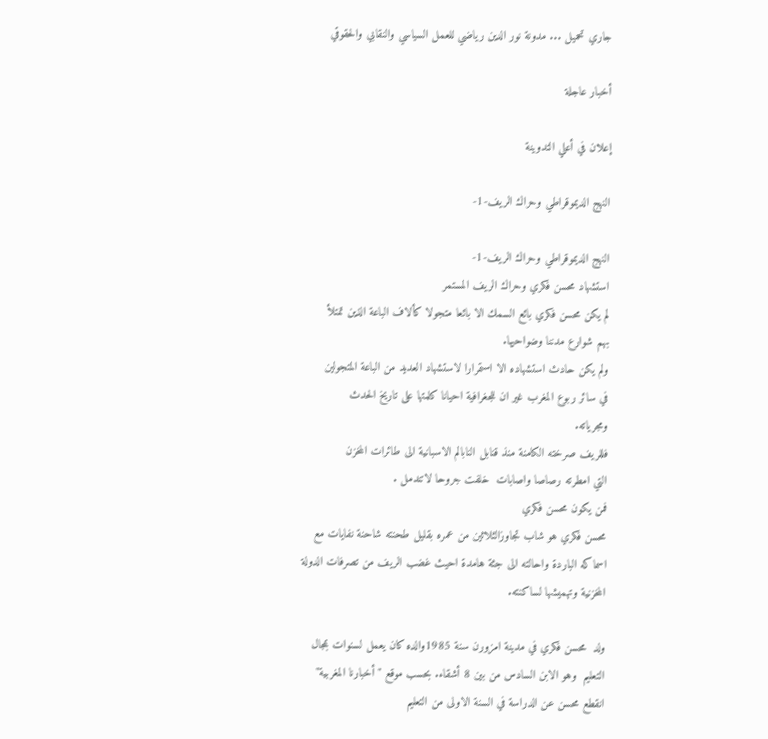جاري تحميل ... مدونة نور الدين رياضي للعمل السياسي والنقابي والحقوقي

أخبار عاجلة

إعلان في أعلي التدوينة

النهج الديموقراطي وحراك الريف-1-

النهج الديموقراطي وحراك الريف-1-
استشهاد محسن فكري وحراك الريف المستمر
لم يكن محسن فكري بائع السمك الا بائعا متجولا كألاف الباعة الذين تمتلأ
بهم شوارع مدننا وضواحيها.
ولم يكن حادث استشهاده الا استمرارا لاستشهاد العديد من الباعة المتجولين
في سائر ربوع المغرب غير ان للجغرافية احيانا كلمتها على تاريخ الحدث
ومجرياته.
فللريف صرخته الكامنة منذ قنابل النابالم الاسبانية الى طائرات المخزن
التي امطرته رصاصا واصابات  خلفت جروحا لاتندمل .
فمن يكون محسن فكري
محسن فكري هو شاب تجاوزالثلاثين من عمره بقليل طحنته شاحنة نفايات مع
اسماكه الباردة واحالته الى جثة هامدة احيث غضب الريف من تصرفات الدولة
المخزنية وتهميشها لساكنته.

ولد  محسن فكري في مدينة امزورن سنة 1985والده كان يعمل لسنوات بمجال
التعليم  وهو الابن السادس من بين 8 أشقاء. بحسب موقع "أخبارنا المغربية"
انقطع محسن عن الدراسة في السنة الاولى من التعليم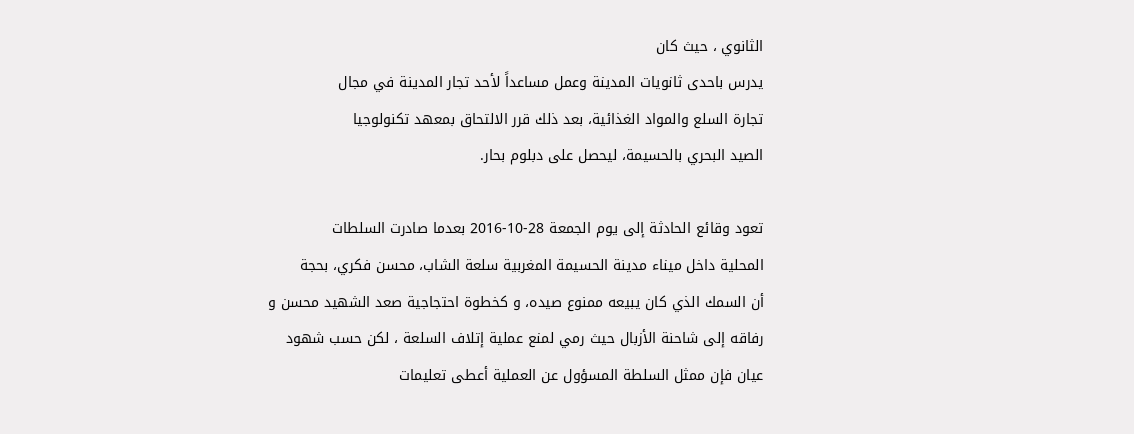الثانوي ، حيث كان
يدرس باحدى ثانويات المدينة وعمل مساعداً لأحد تجار المدينة في مجال
تجارة السلع والمواد الغذائية، بعد ذلك قرر الالتحاق بمعهد تكنولوجيا
الصيد البحري بالحسيمة، ليحصل على دبلوم بحار.

تعود وقائع الحادثة إلى يوم الجمعة 28-10-2016 بعدما صادرت السلطات
المحلية داخل ميناء مدينة الحسيمة المغربية سلعة الشاب، محسن فكري، بحجة
أن السمك الذي كان يبيعه ممنوع صيده، و كخطوة احتجاجية صعد الشهيد محسن و
رفاقه إلى شاحنة الأزبال حيث رمي لمنع عملية إتلاف السلعة ، لكن حسب شهود
عيان فإن ممثل السلطة المسؤول عن العملية أعطى تعليمات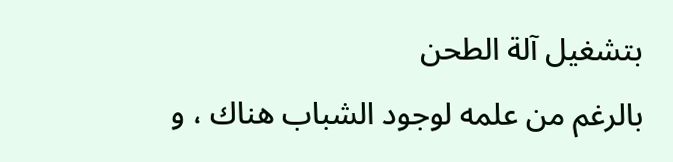بتشغيل آلة الطحن
بالرغم من علمه لوجود الشباب هناك ، و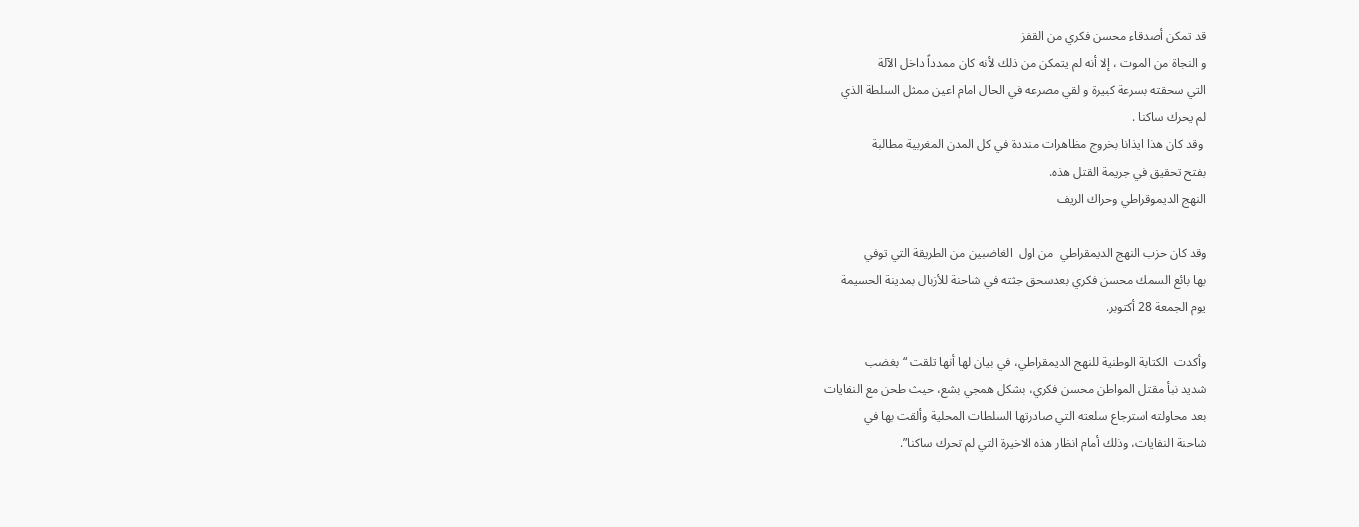قد تمكن أصدقاء محسن فكري من القفز
و النجاة من الموت ، إلا أنه لم يتمكن من ذلك لأنه كان ممدداً داخل الآلة
التي سحقته بسرعة كبيرة و لقي مصرعه في الحال امام اعين ممثل السلطة الذي
لم يحرك ساكنا .
 وقد كان هذا ايذانا بخروج مظاهرات منددة في كل المدن المغربية مطالبة
بفتح تحقيق في جريمة القتل هذه.
النهج الديموقراطي وحراك الريف

وقد كان حزب النهج الديمقراطي  من اول  الغاضبين من الطريقة التي توفي
بها بائع السمك محسن فكري بعدسحق جثته في شاحنة للأزبال بمدينة الحسيمة
يوم الجمعة 28 أكتوبر.

وأكدت  الكتابة الوطنية للنهج الديمقراطي، في بيان لها أنها تلقت “بغضب
شديد نبأ مقتل المواطن محسن فكري، بشكل همجي بشع، حيث طحن مع النفايات
بعد محاولته استرجاع سلعته التي صادرتها السلطات المحلية وألقت بها في
شاحنة النفايات، وذلك أمام انظار هذه الاخيرة التي لم تحرك ساكنا”.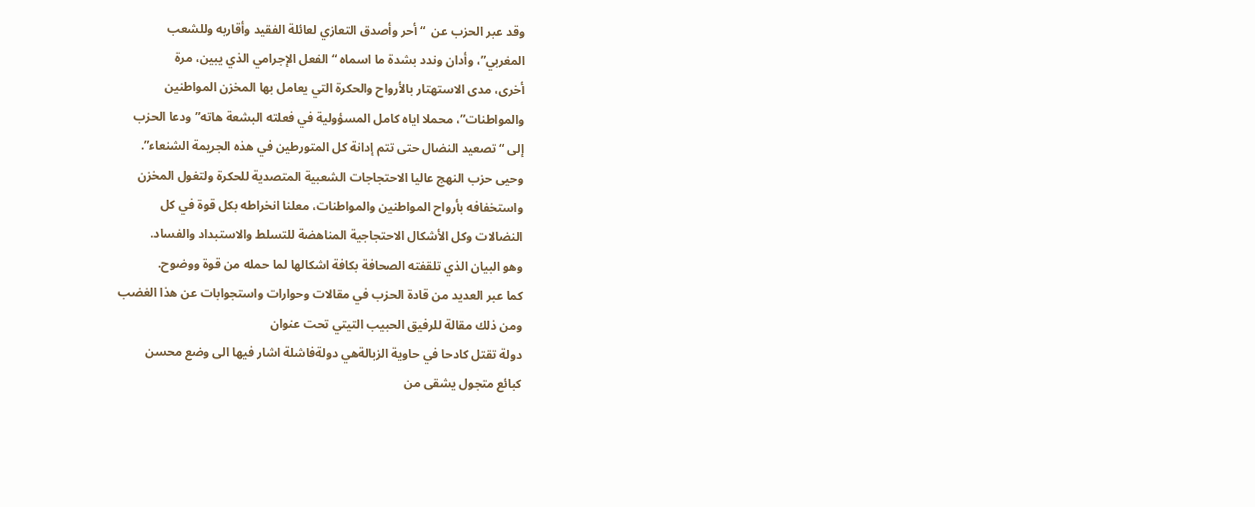وقد عبر الحزب عن  “أحر وأصدق التعازي لعائلة الفقيد وأقاربه وللشعب
المغربي”، وأدان وندد بشدة ما اسماه “الفعل الإجرامي الذي يبين، مرة
أخرى، مدى الاستهتار بالأرواح والحكرة التي يعامل بها المخزن المواطنين
والمواطنات”، محملا اياه كامل المسؤولية في فعلته البشعة هاته”ودعا الحزب
إلى “تصعيد النضال حتى تتم إدانة كل المتورطين في هذه الجريمة الشنعاء”.
وحيى حزب النهج عاليا الاحتجاجات الشعبية المتصدية للحكرة ولتغول المخزن
واستخفافه بأرواح المواطنين والمواطنات، معلنا انخراطه بكل قوة في كل
النضالات وكل الأشكال الاحتجاجية المناهضة للتسلط والاستبداد والفساد.
وهو البيان الذي تلقفته الصحافة بكافة اشكالها لما حمله من قوة ووضوح.
كما عبر العديد من قادة الحزب في مقالات وحوارات واستجوابات عن هذا الغضب
ومن ذلك مقالة للرفيق الحبيب التيتي تحت عنوان
دولة تقتل كادحا في حاوية الزبالةهي دولةفاشلة اشار فيها الى وضع محسن
كبائع متجول يشقى من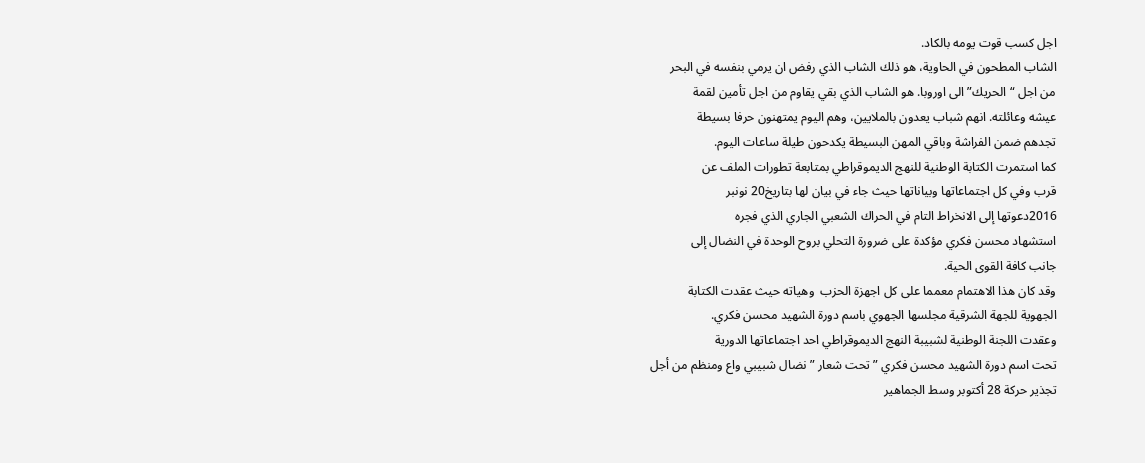اجل كسب قوت يومه بالكاد.
الشاب المطحون في الحاوية، هو ذلك الشاب الذي رفض ان يرمي بنفسه في البحر
من اجل “الحريك” الى اوروبا. هو الشاب الذي بقي يقاوم من اجل تأمين لقمة
عيشه وعائلته. انهم شباب يعدون بالملايين، وهم اليوم يمتهنون حرفا بسيطة
تجدهم ضمن الفراشة وباقي المهن البسيطة يكدحون طيلة ساعات اليوم.
كما استمرت الكتابة الوطنية للنهج الديموقراطي بمتابعة تطورات الملف عن
قرب وفي كل اجتماعاتها وبياناتها حيث جاء في بيان لها بتاريخ20 نونبر
2016دعوتها إلى الانخراط التام في الحراك الشعبي الجاري الذي فجره
استشهاد محسن فكري مؤكدة على ضرورة التحلي بروح الوحدة في النضال إلى
جانب كافة القوى الحية.
وقد كان هذا الاهتمام معمما على كل اجهزة الحزب  وهياته حيث عقدت الكتابة
الجهوية للجهة الشرقية مجلسها الجهوي باسم دورة الشهيد محسن فكري.
وعقدت اللجنة الوطنية لشبيبة النهج الديموقراطي احد اجتماعاتها الدورية
تحت اسم دورة الشهيد محسن فكري ” تحت شعار ” نضال شبيبي واع ومنظم من أجل
تجذير حركة 28 أكتوبر وسط الجماهير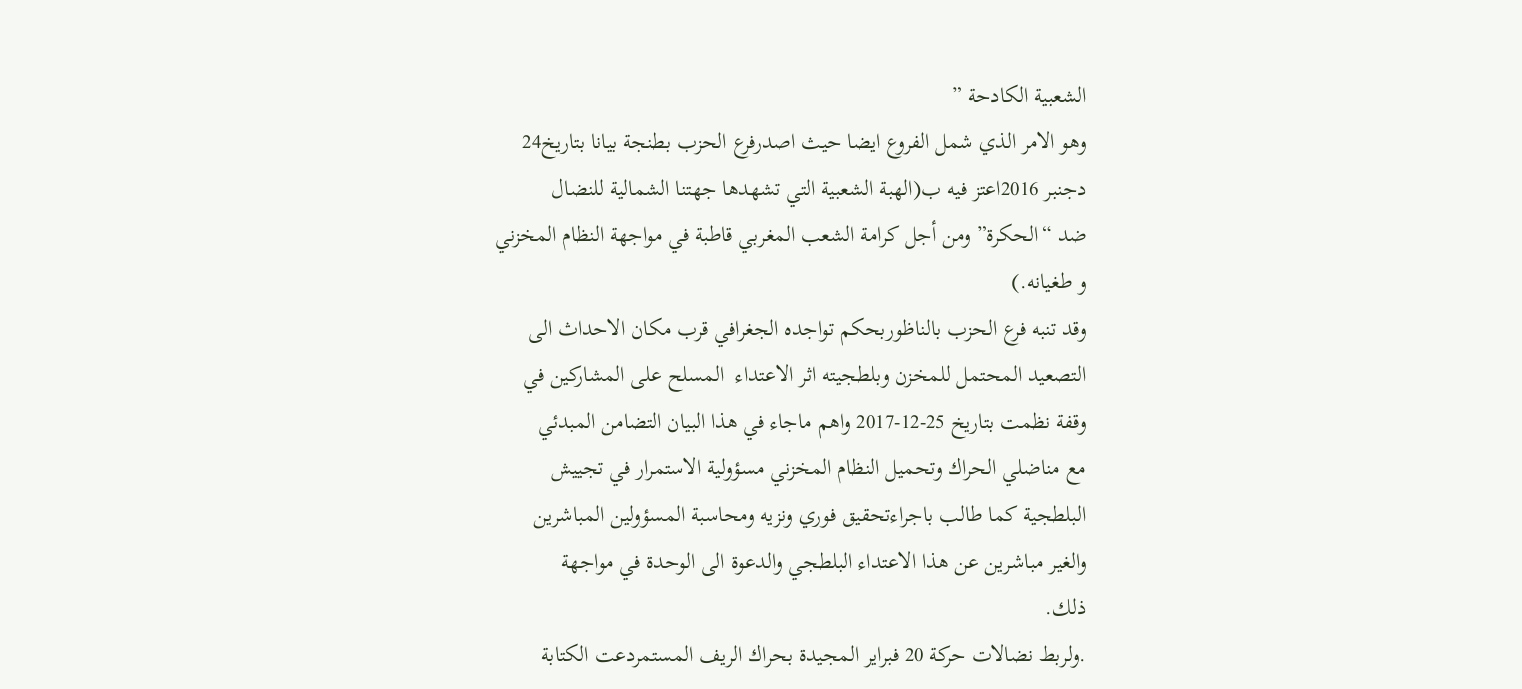الشعبية الكادحة ”
وهو الامر الذي شمل الفروع ايضا حيث اصدرفرع الحزب بطنجة بيانا بتاريخ24
دجنبر 2016اعتز فيه ب(الهبة الشعبية التي تشهدها جهتنا الشمالية للنضال
ضد “الحكرة” ومن أجل كرامة الشعب المغربي قاطبة في مواجهة النظام المخزني
و طغيانه.)
وقد تنبه فرع الحزب بالناظوربحكم تواجده الجغرافي قرب مكان الاحداث الى
التصعيد المحتمل للمخزن وبلطجيته اثر الاعتداء  المسلح على المشاركين في
وقفة نظمت بتاريخ 25-12-2017 واهم ماجاء في هذا البيان التضامن المبدئي
مع مناضلي الحراك وتحميل النظام المخزني مسؤولية الاستمرار في تجييش
البلطجية كما طالب باجراءتحقيق فوري ونزيه ومحاسبة المسؤولين المباشرين
والغير مباشرين عن هذا الاعتداء البلطجي والدعوة الى الوحدة في مواجهة
ذلك.
.ولربط نضالات حركة 20 فبراير المجيدة بحراك الريف المستمردعت الكتابة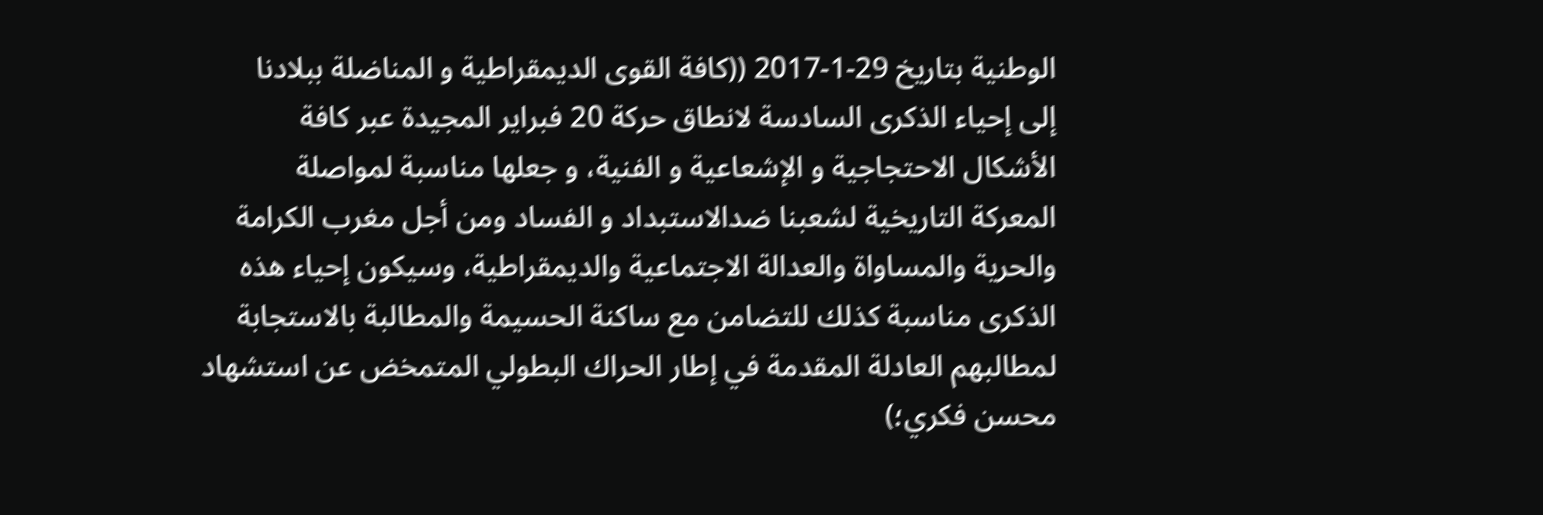الوطنية بتاريخ 29-1-2017 ((كافة القوى الديمقراطية و المناضلة ببلادنا
إلى إحياء الذكرى السادسة لانطاق حركة 20 فبراير المجيدة عبر كافة
الأشكال الاحتجاجية و الإشعاعية و الفنية، و جعلها مناسبة لمواصلة
المعركة التاريخية لشعبنا ضدالاستبداد و الفساد ومن أجل مغرب الكرامة
والحرية والمساواة والعدالة الاجتماعية والديمقراطية، وسيكون إحياء هذه
الذكرى مناسبة كذلك للتضامن مع ساكنة الحسيمة والمطالبة بالاستجابة
لمطالبهم العادلة المقدمة في إطار الحراك البطولي المتمخض عن استشهاد
محسن فكري؛)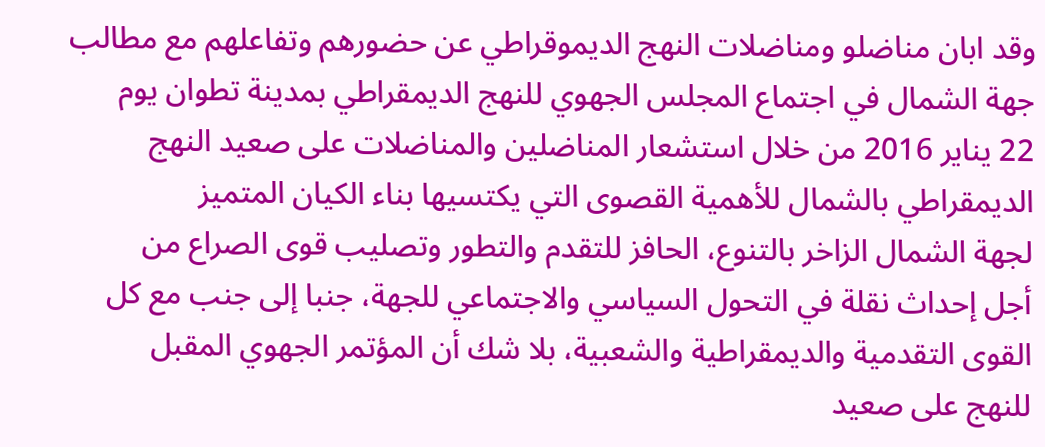وقد ابان مناضلو ومناضلات النهج الديموقراطي عن حضورهم وتفاعلهم مع مطالب
جهة الشمال في اجتماع المجلس الجهوي للنهج الديمقراطي بمدينة تطوان يوم
22 يناير 2016 من خلال استشعار المناضلين والمناضلات على صعيد النهج
الديمقراطي بالشمال للأهمية القصوى التي يكتسيها بناء الكيان المتميز
لجهة الشمال الزاخر بالتنوع، الحافز للتقدم والتطور وتصليب قوى الصراع من
أجل إحداث نقلة في التحول السياسي والاجتماعي للجهة، جنبا إلى جنب مع كل
القوى التقدمية والديمقراطية والشعبية، بلا شك أن المؤتمر الجهوي المقبل
للنهج على صعيد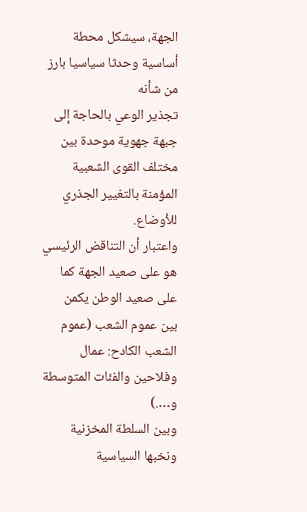الجهة، سيشكل محطة أساسية وحدثا سياسيا بارز من شأنه
تجذير الوعي بالحاجة إلى جبهة جهوية موحدة بين مختلف القوى الشعبية
المؤمنة بالتغيير الجذري للأوضاع.
واعتبار أن التناقض الرئيسي هو على صعيد الجهة كما على صعيد الوطن يكمن
بين عموم الشعب (عموم الشعب الكادح: عمال وفلاحين والفئات المتوسطة و….)
وبين السلطة المخزنية ونخبها السياسية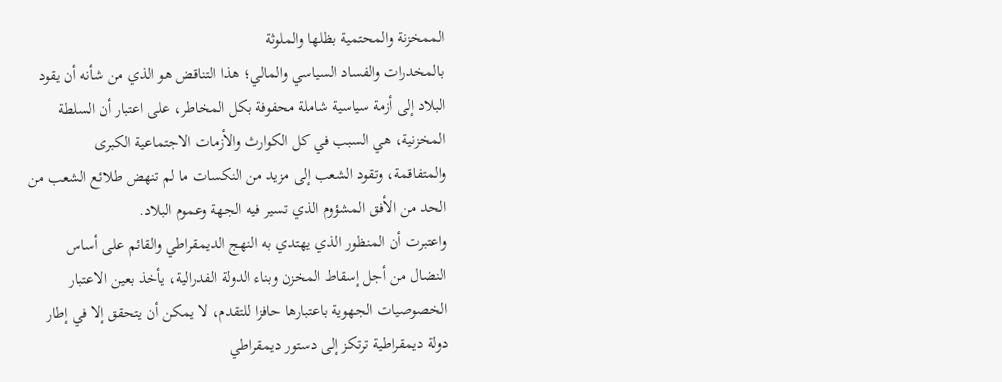الممخزنة والمحتمية بظلها والملوثة
بالمخدرات والفساد السياسي والمالي؛ هذا التناقض هو الذي من شأنه أن يقود
البلاد إلى أزمة سياسية شاملة محفوفة بكل المخاطر، على اعتبار أن السلطة
المخزنية، هي السبب في كل الكوارث والأزمات الاجتماعية الكبرى
والمتفاقمة، وتقود الشعب إلى مزيد من النكسات ما لم تنهض طلائع الشعب من
الحد من الأفق المشؤوم الذي تسير فيه الجهة وعموم البلاد.
واعتبرت أن المنظور الذي يهتدي به النهج الديمقراطي والقائم على أساس
النضال من أجل إسقاط المخزن وبناء الدولة الفدرالية، يأخذ بعين الاعتبار
الخصوصيات الجهوية باعتبارها حافزا للتقدم، لا يمكن أن يتحقق إلا في إطار
دولة ديمقراطية ترتكز إلى دستور ديمقراطي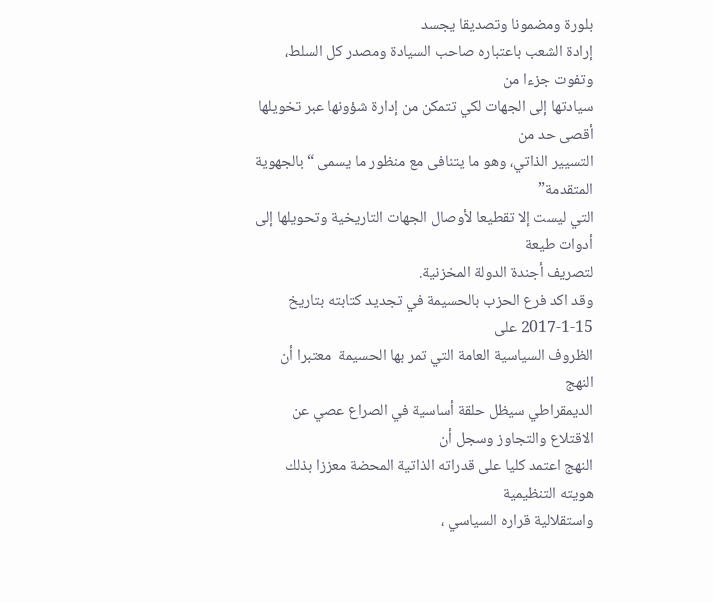بلورة ومضمونا وتصديقا يجسد
إرادة الشعب باعتباره صاحب السيادة ومصدر كل السلط، وتفوت جزءا من
سيادتها إلى الجهات لكي تتمكن من إدارة شؤونها عبر تخويلها أقصى حد من
التسيير الذاتي، وهو ما يتنافى مع منظور ما يسمى “بالجهوية المتقدمة”
التي ليست إلا تقطيعا لأوصال الجهات التاريخية وتحويلها إلى أدوات طيعة
لتصريف أجندة الدولة المخزنية.
وقد اكد فرع الحزب بالحسيمة في تجديد كتابته بتاريخ 15-1-2017 على
الظروف السياسية العامة التي تمر بها الحسيمة  معتبرا أن النهج
الديمقراطي سيظل حلقة أساسية في الصراع عصي عن الاقتلاع والتجاوز وسجل أن
النهج اعتمد كليا على قدراته الذاتية المحضة معززا بذلك هويته التنظيمية
واستقلالية قراره السياسي ،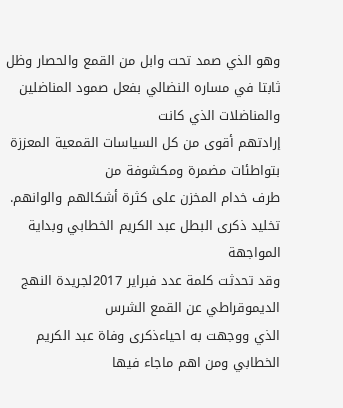وهو الذي صمد تحت وابل من القمع والحصار وظل
ثابتا في مساره النضالي بفعل صمود المناضلين والمناضلات الذي كانت
إرادتهم أقوى من كل السياسات القمعية المعززة بتواطئات مضمرة ومكشوفة من
طرف خدام المخزن على كثرة أشكالهم والوانهم.
تخليد ذكرى البطل عبد الكريم الخطابي وبداية المواجهة
وقد تحدثت كلمة عدد فبراير 2017لجريدة النهج الديموقراطي عن القمع الشرس
الذي ووجهت به احياءذكرى وفاة عبد الكريم الخطابي ومن اهم ماجاء فيها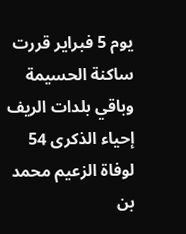يوم 5 فبراير قررت ساكنة الحسيمة وباقي بلدات الريف إحياء الذكرى 54
لوفاة الزعيم محمد بن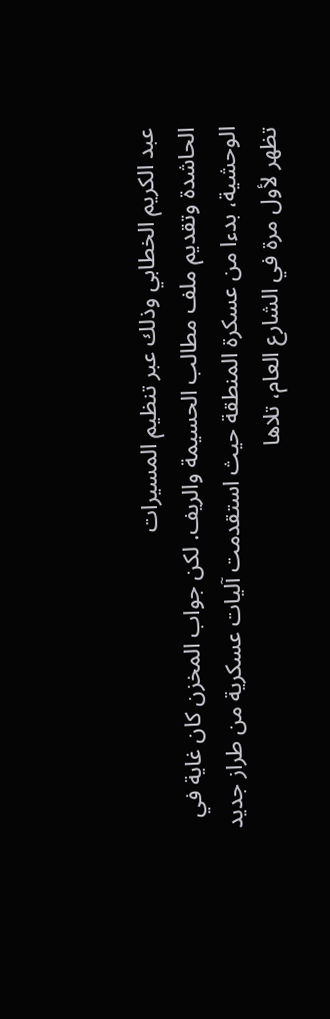عبد الكريم الخطابي وذلك عبر تنظيم المسيرات
الحاشدة وتقديم ملف مطالب الحسيمة والريف. لكن جواب المخزن كان غاية في
الوحشية، بدءا من عسكرة المنطقة حيث استقدمت آليات عسكرية من طراز جديد
تظهر لأول مرة في الشارع العام، تلاها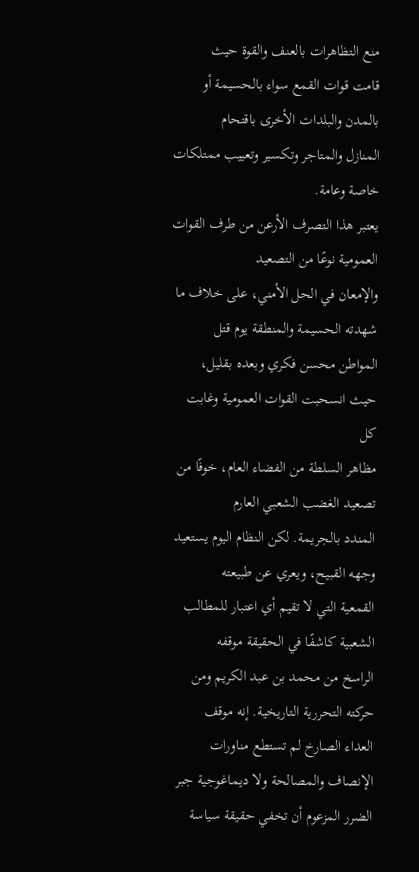منع التظاهرات بالعنف والقوة حيث
قامت قوات القمع سواء بالحسيمة أو بالمدن والبلدات الأخرى باقتحام
المنازل والمتاجر وتكسير وتعييب ممتلكات خاصة وعامة.
يعتبر هذا التصرف الأرعن من طرف القوات العمومية نوعًا من التصعيد
والإمعان في الحل الأمني، على خلاف ما شهدته الحسيمة والمنطقة يوم قتل
المواطن محسن فكري وبعده بقليل، حيث انسحبت القوات العمومية وغابت كل
مظاهر السلطة من الفضاء العام، خوفًا من تصعيد الغضب الشعبي العارم
المندد بالجريمة. لكن النظام اليوم يستعيد وجهه القبيح، ويعري عن طبيعته
القمعية التي لا تقيم أي اعتبار للمطالب الشعبية كاشفًا في الحقيقة موقفه
الراسخ من محمد بن عبد الكريم ومن حركته التحررية التاريخية. إنه موقف
العداء الصارخ لم تستطع مناورات الإنصاف والمصالحة ولا ديماغوجية جبر
الضرر المزعوم أن تخفي حقيقة سياسة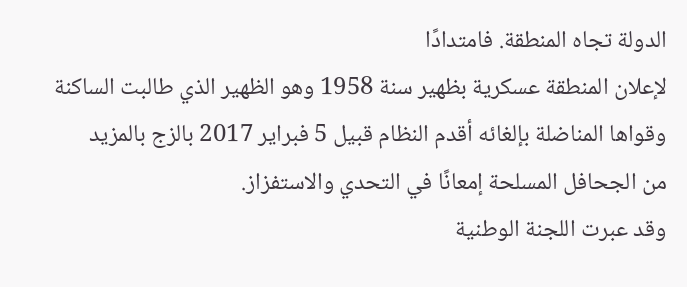الدولة تجاه المنطقة. فامتدادًا
لإعلان المنطقة عسكرية بظهير سنة 1958 وهو الظهير الذي طالبت الساكنة
وقواها المناضلة بإلغائه أقدم النظام قبيل 5 فبراير 2017 بالزج بالمزيد
من الجحافل المسلحة إمعانًا في التحدي والاستفزاز.
وقد عبرت اللجنة الوطنية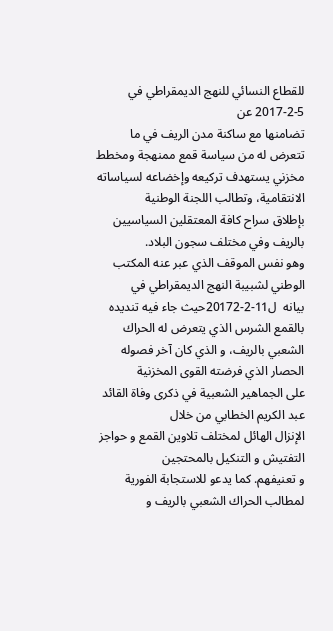للقطاع النسائي للنهج الديمقراطي في 5-2-2017 عن
تضامنها مع ساكنة مدن الريف في ما تتعرض له من سياسة قمع ممنهجة ومخطط
مخزني يستهدف تركيعه وإخضاعه لسياساته الانتقامية، وتطالب اللجنة الوطنية
بإطلاق سراح كافة المعتقلين السياسيين بالريف وفي مختلف سجون البلاد.
وهو نفس الموقف الذي عبر عنه المكتب الوطني لشبيبة النهج الديمقراطي في
بيانه  ل11-2-20172حيث جاء فيه تنديده بالقمع الشرس الذي يتعرض له الحراك
الشعبي بالريف، و الذي كان آخر فصوله الحصار الذي فرضته القوى المخزنية
على الجماهير الشعبية في ذكرى وفاة القائد عبد الكريم الخطابي من خلال
الإنزال الهائل لمختلف تلاوين القمع و حواجز التفتيش و التنكيل بالمحتجين
و تعنيفهم. كما يدعو للاستجابة الفورية لمطالب الحراك الشعبي بالريف و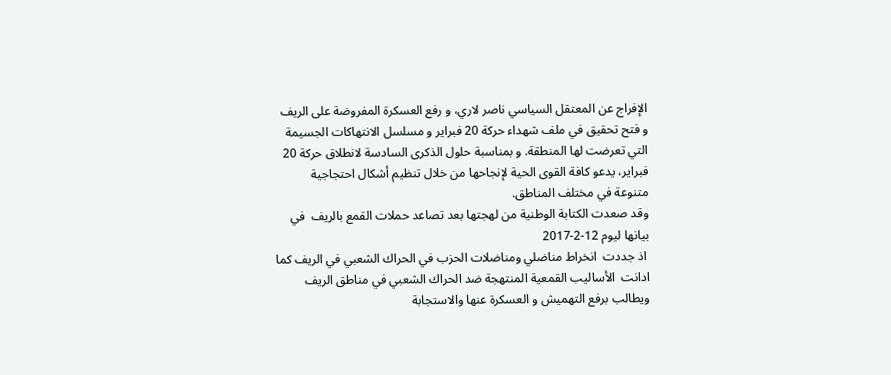الإفراج عن المعتقل السياسي ناصر لاري، و رفع العسكرة المفروضة على الريف
و فتح تحقيق في ملف شهداء حركة 20 فبراير و مسلسل الانتهاكات الجسيمة
التي تعرضت لها المنطقة. و بمناسبة حلول الذكرى السادسة لانطلاق حركة 20
فبراير، يدعو كافة القوى الحية لإنجاحها من خلال تنظيم أشكال احتجاجية
متنوعة في مختلف المناطق.
وقد صعدت الكتابة الوطنية من لهجتها بعد تصاعد حملات القمع بالريف  في
بيانها ليوم 12-2-2017
 اذ جددت  انخراط مناضلي ومناضلات الحزب في الحراك الشعبي في الريف كما
ادانت  الأساليب القمعية المنتهجة ضد الحراك الشعبي في مناطق الريف
ويطالب برفع التهميش و العسكرة عنها والاستجابة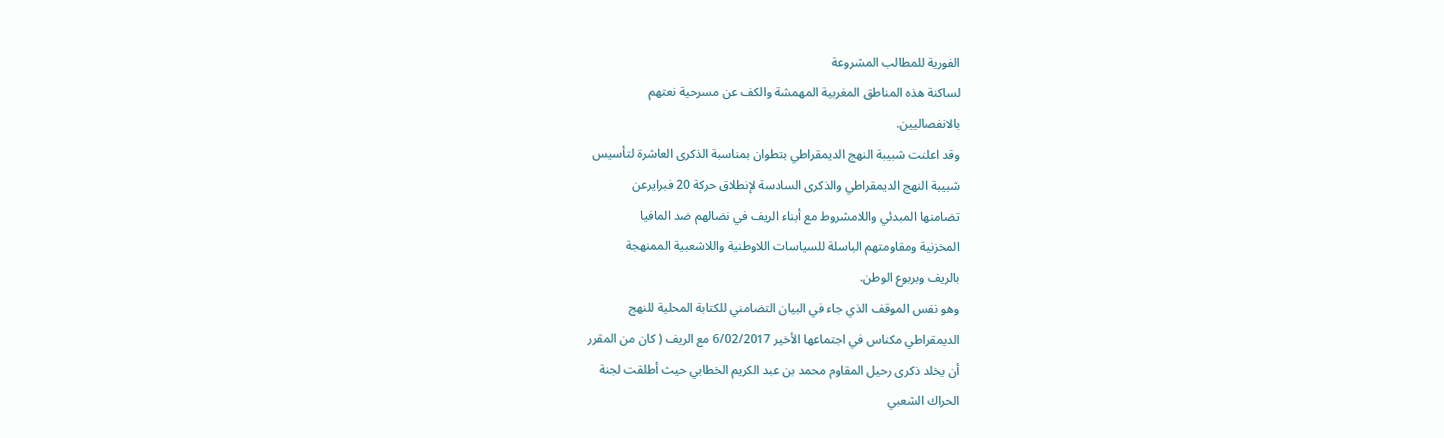الفورية للمطالب المشروعة
لساكنة هذه المناطق المغربية المهمشة والكف عن مسرحية نعتهم
بالانفصاليين.
وقد اعلنت شبيبة النهج الديمقراطي بتطوان بمناسبة الذكرى العاشرة لتأسيس
شبيبة النهج الديمقراطي والذكرى السادسة لإنطلاق حركة 20 فبرايرعن
تضامنها المبدئي واللامشروط مع أبناء الريف في نضالهم ضد المافيا
المخزنية ومقاومتهم الباسلة للسياسات اللاوطنية واللاشعبية الممنهجة
بالريف وبربوع الوطن.
وهو نفس الموقف الذي جاء في البيان التضامني للكتابة المحلية للنهج
الديمقراطي مكناس في اجتماعها الأخير 6/02/2017 مع الريف ( كان من المقرر
أن يخلد ذكرى رحيل المقاوم محمد بن عبد الكريم الخطابي حيث أطلقت لجنة
الحراك الشعبي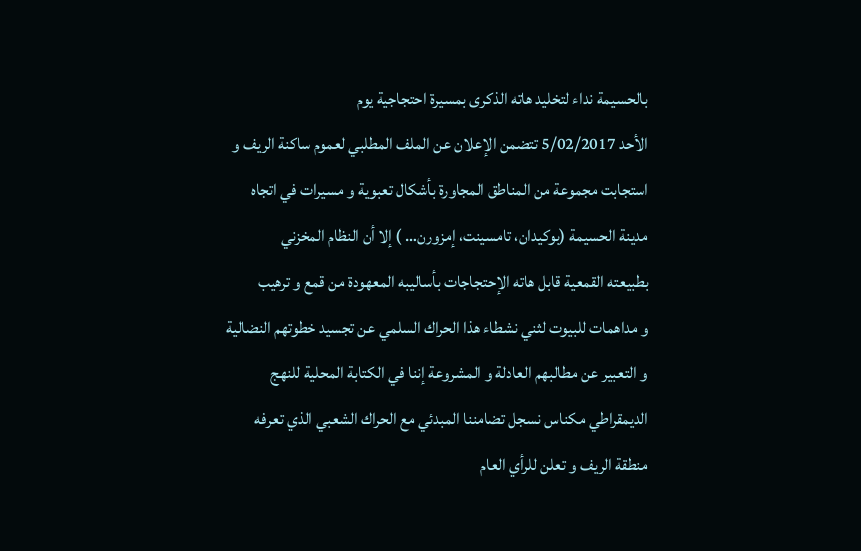بالحسيمة نداء لتخليد هاته الذكرى بمسيرة احتجاجية يوم
الأحد 5/02/2017 تتضمن الإعلان عن الملف المطلبي لعموم ساكنة الريف و
استجابت مجموعة من المناطق المجاورة بأشكال تعبوية و مسيرات في اتجاه
مدينة الحسيمة (بوكيدان، تامسينت، إمزورن… ) إلا أن النظام المخزني
بطبيعته القمعية قابل هاته الإحتجاجات بأساليبه المعهودة من قمع و ترهيب
و مداهمات للبيوت لثني نشطاء هذا الحراك السلمي عن تجسيد خطوتهم النضالية
و التعبير عن مطالبهم العادلة و المشروعة إننا في الكتابة المحلية للنهج
الديمقراطي مكناس نسجل تضامننا المبدئي مع الحراك الشعبي الذي تعرفه
منطقة الريف و تعلن للرأي العام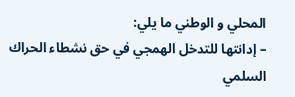المحلي و الوطني ما يلي:
– إدانتها للتدخل الهمجي في حق نشطاء الحراك السلمي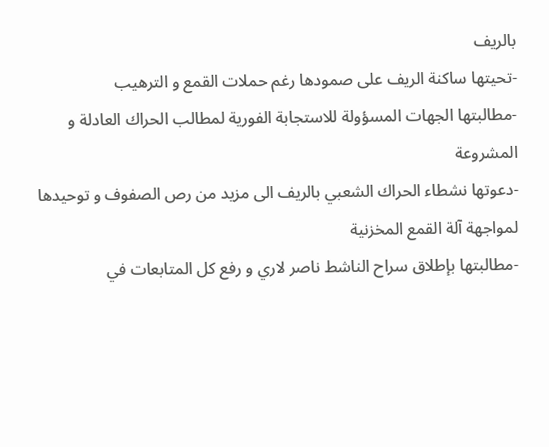بالريف
-تحيتها ساكنة الريف على صمودها رغم حملات القمع و الترهيب
-مطالبتها الجهات المسؤولة للاستجابة الفورية لمطالب الحراك العادلة و المشروعة
-دعوتها نشطاء الحراك الشعبي بالريف الى مزيد من رص الصفوف و توحيدها
لمواجهة آلة القمع المخزنية
-مطالبتها بإطلاق سراح الناشط ناصر لاري و رفع كل المتابعات في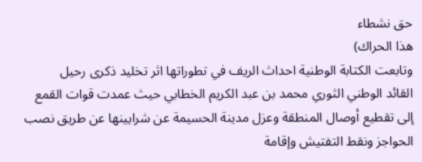حق نشطاء
هذا الحراك)
وتابعت الكتابة الوطنية احداث الريف في تطوراتها اثر تخليد ذكرى رحيل
القائد الوطني الثوري محمد بن عبد الكريم الخطابي حيث عمدت قوات القمع
إلى تقطيع أوصال المنطقة وعزل مدينة الحسيمة عن شرايينها عن طريق نصب
الحواجز ونقط التفتيش وإقامة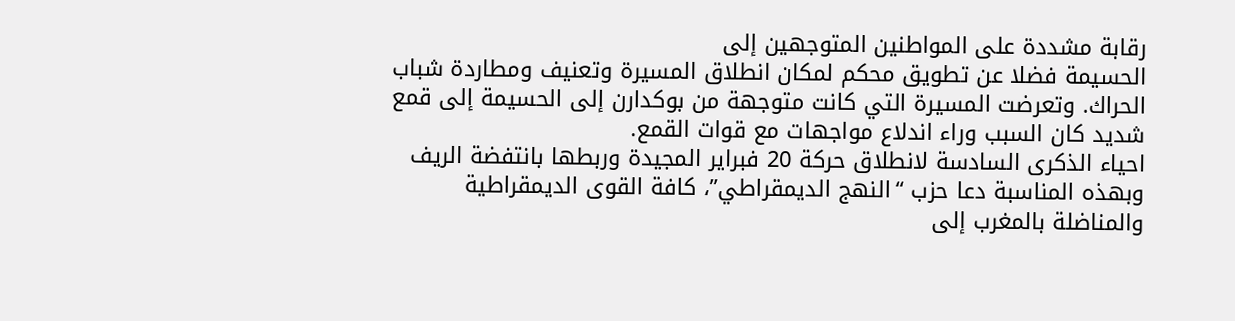رقابة مشددة على المواطنين المتوجهين إلى
الحسيمة فضلا عن تطويق محكم لمكان انطلاق المسيرة وتعنيف ومطاردة شباب
الحراك. وتعرضت المسيرة التي كانت متوجهة من بوكدارن إلى الحسيمة إلى قمع
شديد كان السبب وراء اندلاع مواجهات مع قوات القمع.
احياء الذكرى السادسة لانطلاق حركة 20 فبراير المجيدة وربطها بانتفضة الريف
وبهذه المناسبة دعا حزب “النهج الديمقراطي”، كافة القوى الديمقراطية
والمناضلة بالمغرب إلى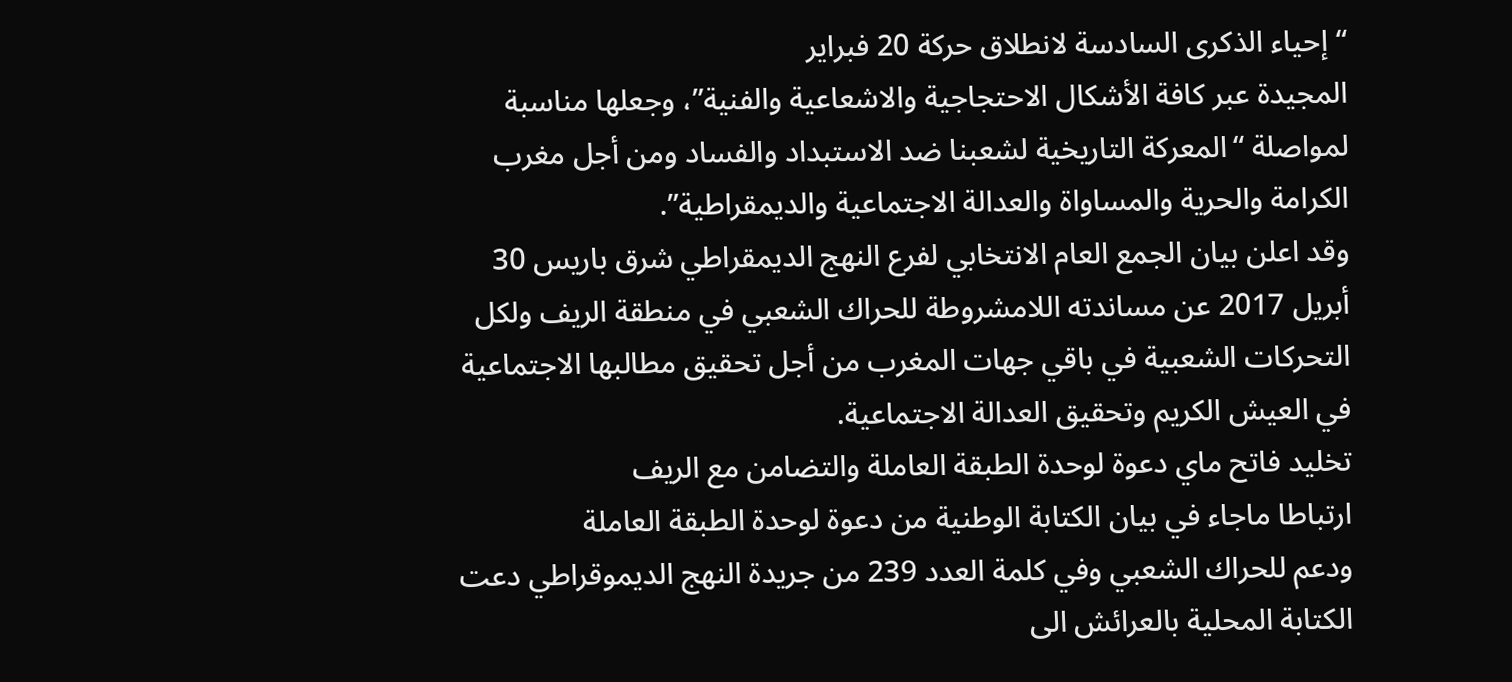“إحياء الذكرى السادسة لانطلاق حركة 20 فبراير
المجيدة عبر كافة الأشكال الاحتجاجية والاشعاعية والفنية”، وجعلها مناسبة
لمواصلة “المعركة التاريخية لشعبنا ضد الاستبداد والفساد ومن أجل مغرب
الكرامة والحرية والمساواة والعدالة الاجتماعية والديمقراطية”.
وقد اعلن بيان الجمع العام الانتخابي لفرع النهج الديمقراطي شرق باريس 30
أبريل 2017 عن مساندته اللامشروطة للحراك الشعبي في منطقة الريف ولكل
التحركات الشعبية في باقي جهات المغرب من أجل تحقيق مطالبها الاجتماعية
في العيش الكريم وتحقيق العدالة الاجتماعية.
تخليد فاتح ماي دعوة لوحدة الطبقة العاملة والتضامن مع الريف
ارتباطا ماجاء في بيان الكتابة الوطنية من دعوة لوحدة الطبقة العاملة
ودعم للحراك الشعبي وفي كلمة العدد 239 من جريدة النهج الديموقراطي دعت
الكتابة المحلية بالعرائش الى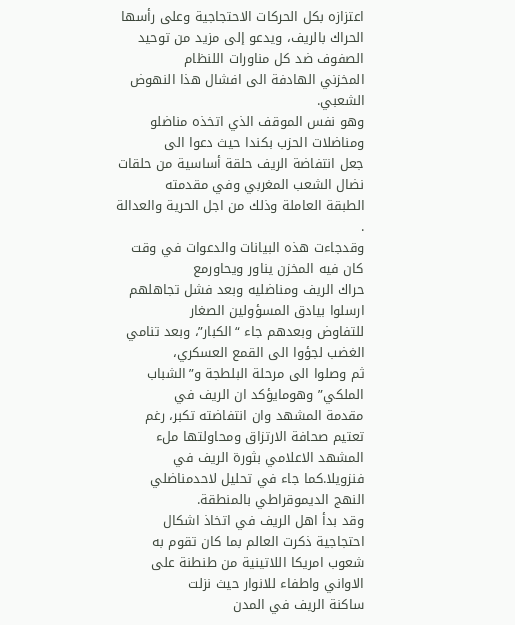اعتزازه بكل الحركات الاحتجاجية وعلى رأسها
الحراك بالريف، ويدعو إلى مزيد من توحيد الصفوف ضد كل مناورات اللنظام
المخزني الهادفة الى افشال هذا النهوض الشعبي.
وهو نفس الموقف الذي اتخذه مناضلو ومناضلات الحزب بكندا حيث دعوا الى
جعل انتفاضة الريف حلقة أساسية من حلقات نضال الشعب المغربي وفي مقدمته
الطبقة العاملة وذلك من اجل الحرية والعدالة .
وقدجاءت هذه البيانات والدعوات في وقت كان فيه المخزن يناور ويحاورمع
حراك الريف ومناضليه وبعد فشل تجاهلهم ارسلوا بيادق المسؤولين الصغار
للتفاوض وبعدهم جاء “الكبار”، وبعد تنامي الغضب لجؤوا الى القمع العسكري،
ثم وصلوا الى مرحلة البلطجة و”الشباب الملكي” وهومايؤكد ان الريف في
مقدمة المشهد وان انتفاضته تكبر، رغم تعتيم صحافة الارتزاق ومحاولتها ملء
المشهد الاعلامي بثورة الريف في فنزويلا.كما جاء في تحليل لاحدمناضلي
النهج الديموقراطي بالمنطقة.
وقد بدأ اهل الريف في اتخاذ اشكال احتجاجية ذكرت العالم بما كان تقوم به
شعوب امريكا اللاتينية من طنطنة على الاواني واطفاء للانوار حيث نزلت
ساكنة الريف في المدن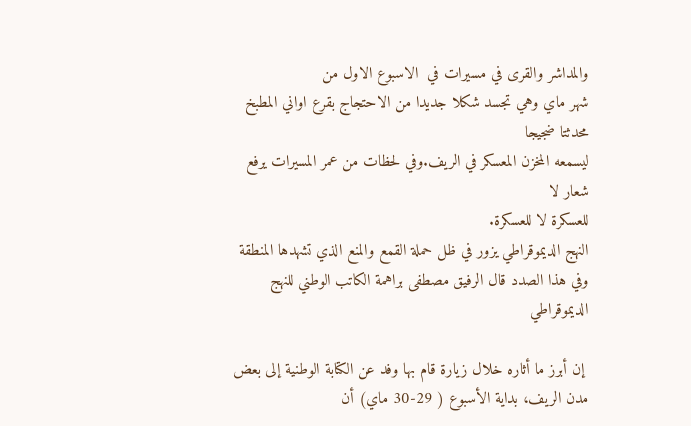والمداشر والقرى في مسيرات في  الاسبوع الاول من
شهر ماي وهي تجسد شكلا جديدا من الاحتجاج بقرع اواني المطبخ محدثتا ضجيجا
ليسمعه المخزن المعسكر في الريف.وفي لحظات من عمر المسيرات يرفع شعار لا
للعسكرة لا للعسكرة.
النهج الديموقراطي يزور في ظل حملة القمع والمنع الذي تشهدها المنطقة
وفي هذا الصدد قال الرفيق مصطفى براهمة الكاتب الوطني للنهج الديموقراطي

 إن أبرز ما أثاره خلال زيارة قام بها وفد عن الكتابة الوطنية إلى بعض
مدن الريف، بداية الأسبوع ( 29-30 ماي) أن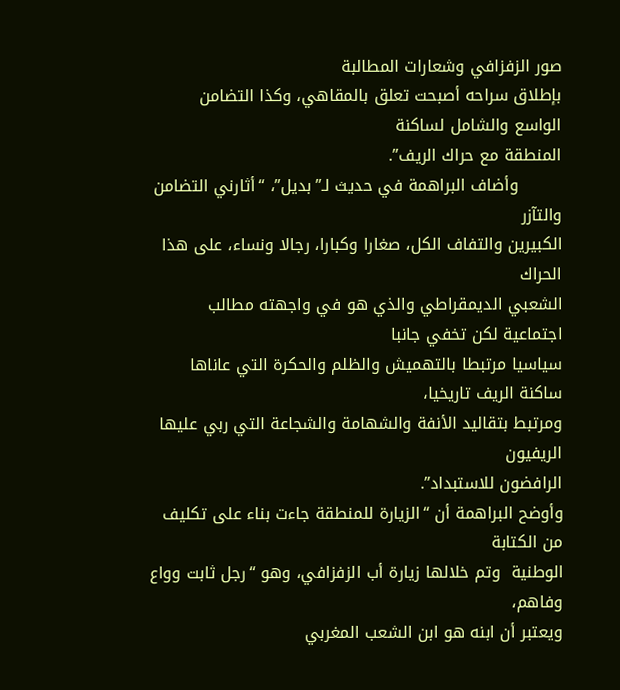صور الزفزافي وشعارات المطالبة
بإطلاق سراحه أصبحت تعلق بالمقاهي، وكذا التضامن الواسع والشامل لساكنة
المنطقة مع حراك الريف”.
        وأضاف البراهمة في حديث لـ”بديل”، “أثارني التضامن والتآزر
الكبيرين والتفاف الكل، صغارا وكبارا، رجالا ونساء، على هذا الحراك
الشعبي الديمقراطي والذي هو في واجهته مطالب اجتماعية لكن تخفي جانبا
سياسيا مرتبطا بالتهميش والظلم والحكرة التي عاناها ساكنة الريف تاريخيا،
ومرتبط بتقاليد الأنفة والشهامة والشجاعة التي ربي عليها الريفيون
الرافضون للاستبداد”.
وأوضح البراهمة أن “الزيارة للمنطقة جاءت بناء على تكليف من الكتابة
الوطنية  وتم خلالها زيارة أب الزفزافي، وهو “رجل ثابت وواع وفاهم،
ويعتبر أن ابنه هو ابن الشعب المغربي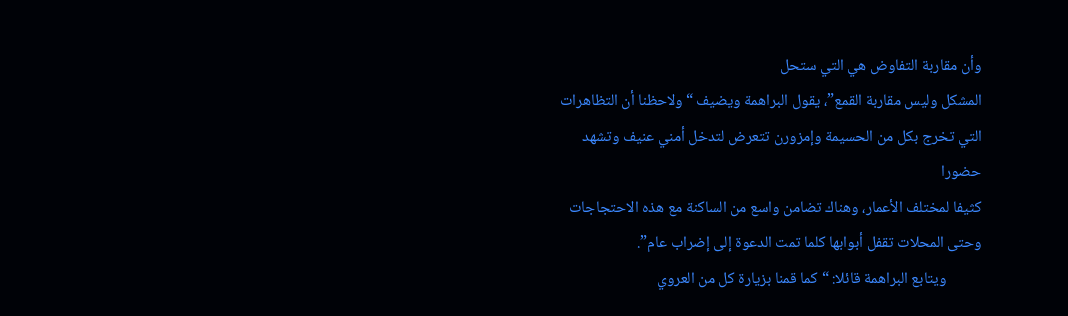وأن مقاربة التفاوض هي التي ستحل
المشكل وليس مقاربة القمع”، يقول البراهمة ويضيف “ولاحظنا أن التظاهرات
التي تخرج بكل من الحسيمة وإمزورن تتعرض لتدخل أمني عنيف وتشهد حضورا
كثيفا لمختلف الأعمار، وهناك تضامن واسع من الساكنة مع هذه الاحتجاجات
وحتى المحلات تقفل أبوابها كلما تمت الدعوة إلى إضراب عام”.
          ويتابع البراهمة قائلا: “كما قمنا بزيارة كل من العروي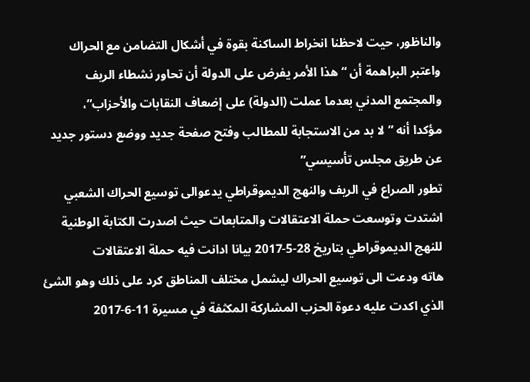والناظور، حيت لاحظنا انخراط الساكنة بقوة في أشكال التضامن مع الحراك
واعتبر البراهمة أن “هذا الأمر يفرض على الدولة أن تحاور نشطاء الريف
والمجتمع المدني بعدما عملت (الدولة) على إضعاف النقابات والأحزاب”،
مؤكدا أنه ” لا بد من الاستجابة للمطالب وفتح صفحة جديد ووضع دستور جديد
عن طريق مجلس تأسيسي”
تطور الصراع في الريف والنهج الديموقراطي يدعوالى توسيع الحراك الشعبي
اشتدت وتوسعت حملة الاعتقالات والمتابعات حيث اصدرت الكتابة الوطنية
للنهج الديموقراطي بتاريخ 28-5-2017 بيانا ادانت فيه حملة الاعتقالات
هاته ودعت الى توسيع الحراك ليشمل مختلف المناطق كرد على ذلك وهو الشئ
الذي اكدت عليه دعوة الحزب المشاركة المكثفة في مسيرة 11-6-2017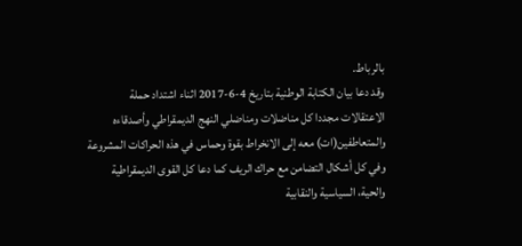بالرباط.
وقد دعا بيان الكتابة الوطنية بتاريخ 4-6-2017 اثناء اشتداد حملة
الاعتقالات مجددا كل مناضلات ومناضلي النهج الديمقراطي وأصدقاءه
والمتعاطفين(ات) معه إلى الانخراط بقوة وحماس في هذه الحراكات المشروعة
وفي كل أشكال التضامن مع حراك الريف كما دعا كل القوى الديمقراطية
والحية، السياسية والنقابية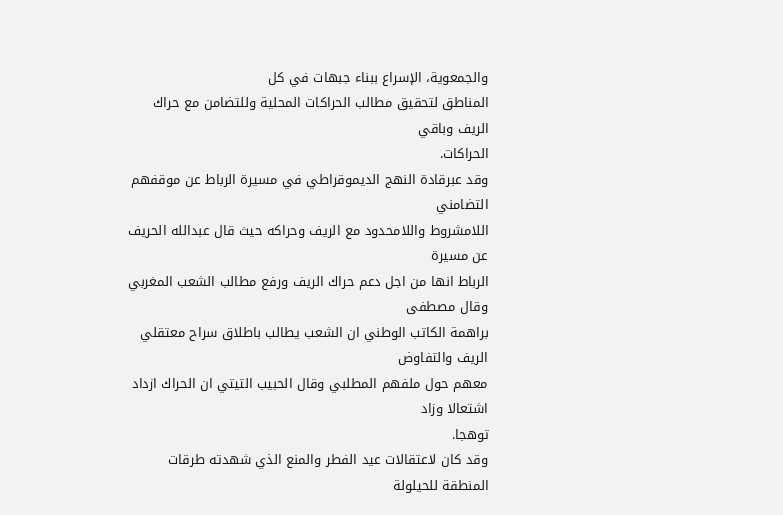والجمعوية، الإسراع ببناء جبهات في كل
المناطق لتحقيق مطالب الحراكات المحلية وللتضامن مع حراك الريف وباقي
الحراكات.
وقد عبرقادة النهج الديموقراطي في مسيرة الرباط عن موقفهم التضامني
اللامشروط واللامحدود مع الريف وحراكه حيث قال عبدالله الحريف  عن مسيرة
الرباط انها من اجل دعم حراك الريف ورفع مطالب الشعب المغربي وقال مصطفى
براهمة الكاتب الوطني ان الشعب يطالب باطلاق سراح معتقلي الريف والتفاوض
معهم حول ملفهم المطلبي وقال الحبيب التيتي ان الحراك ازداد اشتعالا وزاد
توهجا.
وقد كان لاعتقالات عيد الفطر والمنع الذي شهدته طرقات المنطقة للحيلولة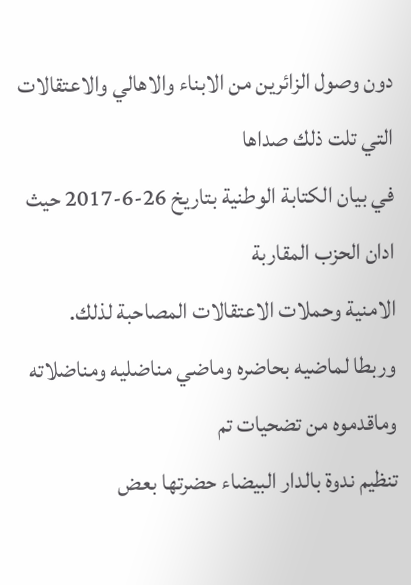دون وصول الزائرين من الابناء والاهالي والاعتقالات التي تلت ذلك صداها
في بيان الكتابة الوطنية بتاريخ 26-6-2017 حيث ادان الحزب المقاربة
الامنية وحملات الاعتقالات المصاحبة لذلك.
وربطا لماضيه بحاضره وماضي مناضليه ومناضلاته وماقدموه من تضحيات تم
تنظيم ندوة بالدار البيضاء حضرتها بعض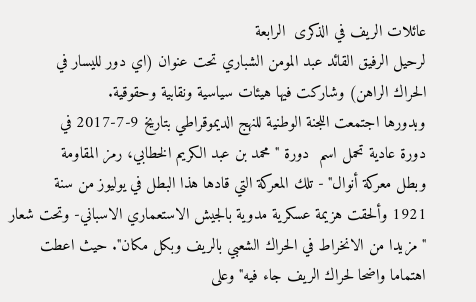عائلات الريف في الذكرى  الرابعة
لرحيل الرفيق القائد عبد المومن الشباري تحت عنوان (اي دور لليسار في
الحراك الراهن) وشاركت فيها هيئات سياسية ونقابية وحقوقية.
وبدورها اجتمعت اللجنة الوطنية للنهج الديموقراطي بتاريخ 9-7-2017 في
دورة عادية تحمل اسم  دورة "محمد بن عبد الكريم الخطابي، رمز المقاومة
وبطل معركة أنوال" - تلك المعركة التي قادها هذا البطل في يوليوز من سنة
1921 وألحقت هزيمة عسكرية مدوية بالجيش الاستعماري الاسباني- وتحت شعار
"مزيدا من الانخراط في الحراك الشعبي بالريف وبكل مكان". حيث اعطت
اهتماما واضحا لحراك الريف جاء فيه" وعلى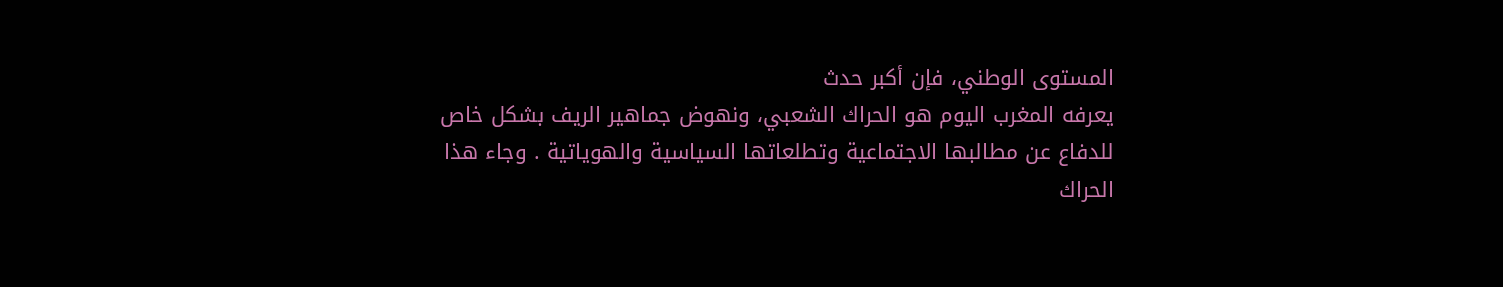المستوى الوطني، فإن أكبر حدث
يعرفه المغرب اليوم هو الحراك الشعبي، ونهوض جماهير الريف بشكل خاص
للدفاع عن مطالبها الاجتماعية وتطلعاتها السياسية والهوياتية . وجاء هذا
الحراك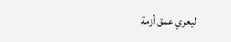ليعري عمق أزمة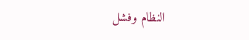النظام وفشل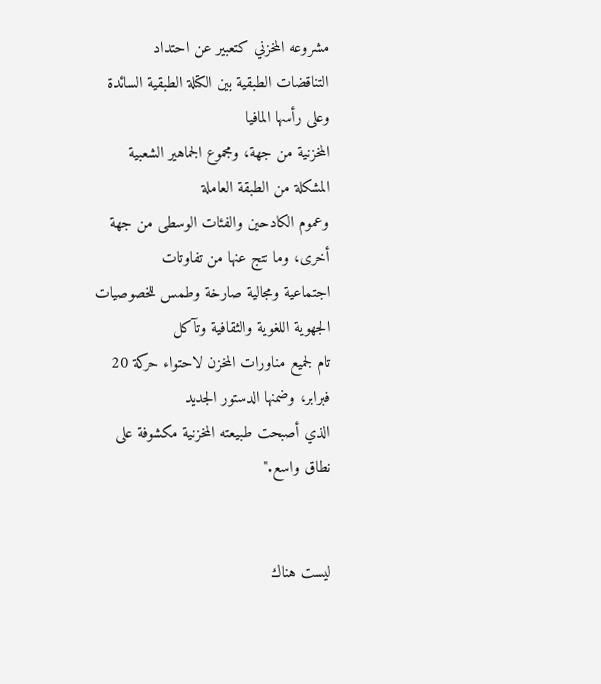مشروعه المخزني كتعبير عن احتداد
التناقضات الطبقية بين الكتلة الطبقية السائدة وعلى رأسها المافيا
المخزنية من جهة، ومجموع الجماهير الشعبية المشكلة من الطبقة العاملة
وعموم الكادحين والفئات الوسطى من جهة أخرى، وما نتج عنها من تفاوتات
اجتماعية ومجالية صارخة وطمس للخصوصيات الجهوية اللغوية والثقافية وتآكل
تام لجميع مناورات المخزن لاحتواء حركة 20 فبرابر، وضمنها الدستور الجديد
الذي أصبحت طبيعته المخزنية مكشوفة على نطاق واسع."


ليست هناك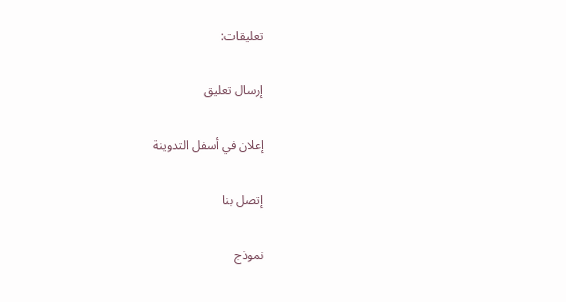تعليقات:

إرسال تعليق

إعلان في أسفل التدوينة

إتصل بنا

نموذج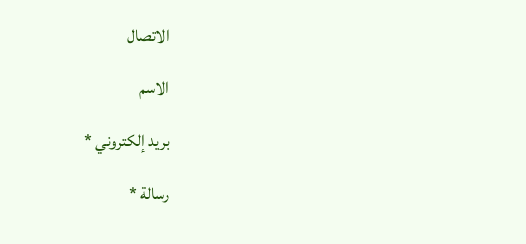الاتصال

الاسم

بريد إلكتروني *

رسالة *